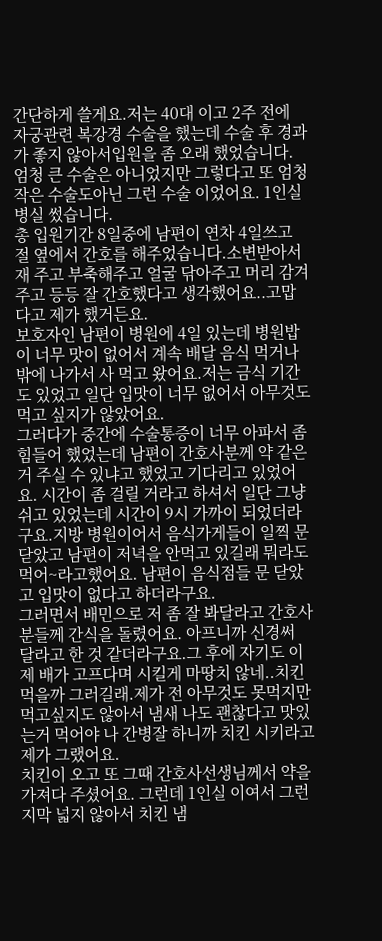간단하게 쓸게요.저는 40대 이고 2주 전에 자궁관련 복강경 수술을 했는데 수술 후 경과가 좋지 않아서입원을 좀 오래 했었습니다. 엄청 큰 수술은 아니었지만 그렇다고 또 엄청 작은 수술도아닌 그런 수술 이었어요. 1인실 병실 썼습니다.
총 입원기간 8일중에 남편이 연차 4일쓰고 절 옆에서 간호를 해주었습니다.소변받아서 재 주고 부축해주고 얼굴 닦아주고 머리 감겨주고 등등 잘 간호했다고 생각했어요..고맙다고 제가 했거든요.
보호자인 남편이 병원에 4일 있는데 병원밥이 너무 맛이 없어서 계속 배달 음식 먹거나 밖에 나가서 사 먹고 왔어요.저는 금식 기간도 있었고 일단 입맛이 너무 없어서 아무것도 먹고 싶지가 않았어요.
그러다가 중간에 수술통증이 너무 아파서 좀 힘들어 했었는데 남편이 간호사분께 약 같은거 주실 수 있냐고 했었고 기다리고 있었어요. 시간이 좀 걸릴 거라고 하셔서 일단 그냥 쉬고 있었는데 시간이 9시 가까이 되었더라구요.지방 병원이어서 음식가게들이 일찍 문 닫았고 남편이 저녁을 안먹고 있길래 뭐라도 먹어~라고했어요. 남편이 음식점들 문 닫았고 입맛이 없다고 하더라구요.
그러면서 배민으로 저 좀 잘 봐달라고 간호사분들께 간식을 돌렸어요. 아프니까 신경써 달라고 한 것 같더라구요.그 후에 자기도 이제 배가 고프다며 시킬게 마땅치 않네..치킨 먹을까 그러길래.제가 전 아무것도 못먹지만 먹고싶지도 않아서 냄새 나도 괜찮다고 맛있는거 먹어야 나 간병잘 하니까 치킨 시키라고 제가 그랬어요.
치킨이 오고 또 그때 간호사선생님께서 약을 가져다 주셨어요. 그런데 1인실 이여서 그런지막 넓지 않아서 치킨 냄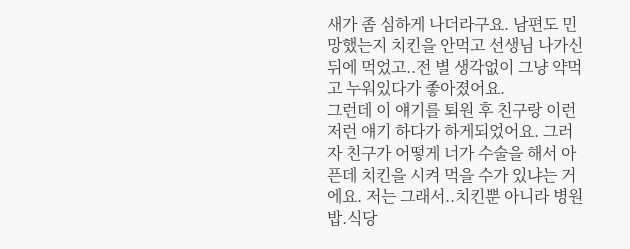새가 좀 심하게 나더라구요. 남편도 민망했는지 치킨을 안먹고 선생님 나가신뒤에 먹었고..전 별 생각없이 그냥 약먹고 누워있다가 좋아졌어요.
그런데 이 얘기를 퇴원 후 친구랑 이런저런 얘기 하다가 하게되었어요. 그러자 친구가 어떻게 너가 수술을 해서 아픈데 치킨을 시켜 먹을 수가 있냐는 거에요. 저는 그래서..치킨뿐 아니라 병원밥.식당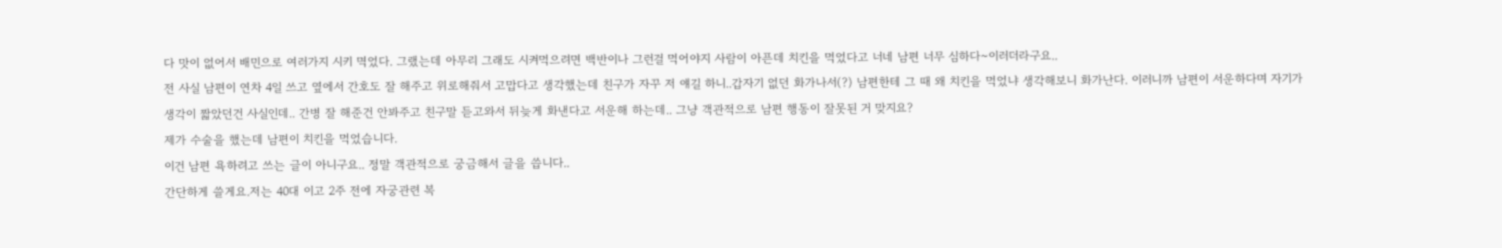다 맛이 없어서 배민으로 여러가지 시키 멱었다. 그랬는데 아무리 그래도 시켜먹으려면 백반이나 그런걸 먹어야지 사람이 아픈데 치킨을 먹었다고 너네 남편 너무 심하다~이러더라구요..
전 사실 남편이 연차 4일 쓰고 옆에서 간호도 잘 해주고 위로해줘서 고맙다고 생각했는데 친구가 자꾸 저 얘길 하니..갑자기 없던 화가나서(?) 남편한테 그 때 왜 치킨을 먹었냐 생각해보니 화가난다. 이러니까 남편이 서운하다며 자기가 생각이 짧았던건 사실인데.. 간병 잘 해준건 안봐주고 친구말 듣고와서 뒤늦게 화낸다고 서운해 하는데.. 그냥 객관적으로 남편 행동이 잘못된 거 맞지요?
제가 수술을 했는데 남편이 치킨을 먹었습니다.
이건 남편 욕하려고 쓰는 글이 아니구요.. 정말 객관적으로 궁금해서 글을 씁니다..
간단하게 쓸게요.저는 40대 이고 2주 전에 자궁관련 복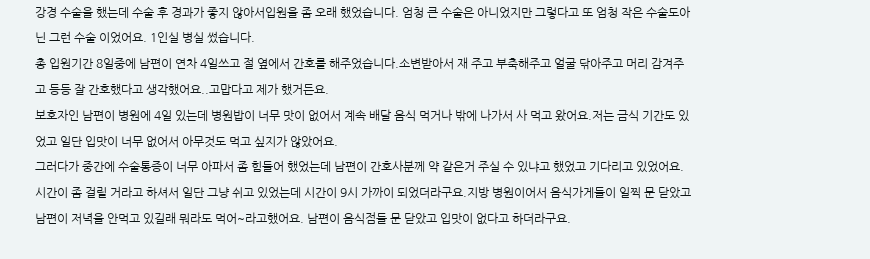강경 수술을 했는데 수술 후 경과가 좋지 않아서입원을 좀 오래 했었습니다. 엄청 큰 수술은 아니었지만 그렇다고 또 엄청 작은 수술도아닌 그런 수술 이었어요. 1인실 병실 썼습니다.
총 입원기간 8일중에 남편이 연차 4일쓰고 절 옆에서 간호를 해주었습니다.소변받아서 재 주고 부축해주고 얼굴 닦아주고 머리 감겨주고 등등 잘 간호했다고 생각했어요..고맙다고 제가 했거든요.
보호자인 남편이 병원에 4일 있는데 병원밥이 너무 맛이 없어서 계속 배달 음식 먹거나 밖에 나가서 사 먹고 왔어요.저는 금식 기간도 있었고 일단 입맛이 너무 없어서 아무것도 먹고 싶지가 않았어요.
그러다가 중간에 수술통증이 너무 아파서 좀 힘들어 했었는데 남편이 간호사분께 약 같은거 주실 수 있냐고 했었고 기다리고 있었어요. 시간이 좀 걸릴 거라고 하셔서 일단 그냥 쉬고 있었는데 시간이 9시 가까이 되었더라구요.지방 병원이어서 음식가게들이 일찍 문 닫았고 남편이 저녁을 안먹고 있길래 뭐라도 먹어~라고했어요. 남편이 음식점들 문 닫았고 입맛이 없다고 하더라구요.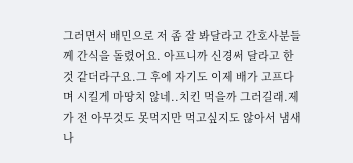그러면서 배민으로 저 좀 잘 봐달라고 간호사분들께 간식을 돌렸어요. 아프니까 신경써 달라고 한 것 같더라구요.그 후에 자기도 이제 배가 고프다며 시킬게 마땅치 않네..치킨 먹을까 그러길래.제가 전 아무것도 못먹지만 먹고싶지도 않아서 냄새 나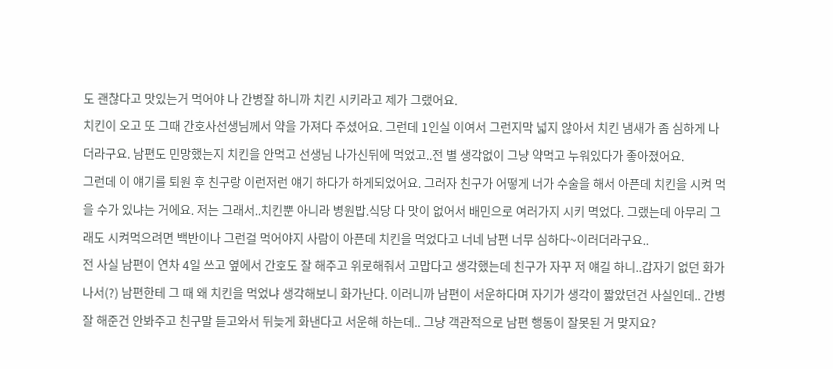도 괜찮다고 맛있는거 먹어야 나 간병잘 하니까 치킨 시키라고 제가 그랬어요.
치킨이 오고 또 그때 간호사선생님께서 약을 가져다 주셨어요. 그런데 1인실 이여서 그런지막 넓지 않아서 치킨 냄새가 좀 심하게 나더라구요. 남편도 민망했는지 치킨을 안먹고 선생님 나가신뒤에 먹었고..전 별 생각없이 그냥 약먹고 누워있다가 좋아졌어요.
그런데 이 얘기를 퇴원 후 친구랑 이런저런 얘기 하다가 하게되었어요. 그러자 친구가 어떻게 너가 수술을 해서 아픈데 치킨을 시켜 먹을 수가 있냐는 거에요. 저는 그래서..치킨뿐 아니라 병원밥.식당 다 맛이 없어서 배민으로 여러가지 시키 멱었다. 그랬는데 아무리 그래도 시켜먹으려면 백반이나 그런걸 먹어야지 사람이 아픈데 치킨을 먹었다고 너네 남편 너무 심하다~이러더라구요..
전 사실 남편이 연차 4일 쓰고 옆에서 간호도 잘 해주고 위로해줘서 고맙다고 생각했는데 친구가 자꾸 저 얘길 하니..갑자기 없던 화가나서(?) 남편한테 그 때 왜 치킨을 먹었냐 생각해보니 화가난다. 이러니까 남편이 서운하다며 자기가 생각이 짧았던건 사실인데.. 간병 잘 해준건 안봐주고 친구말 듣고와서 뒤늦게 화낸다고 서운해 하는데.. 그냥 객관적으로 남편 행동이 잘못된 거 맞지요?